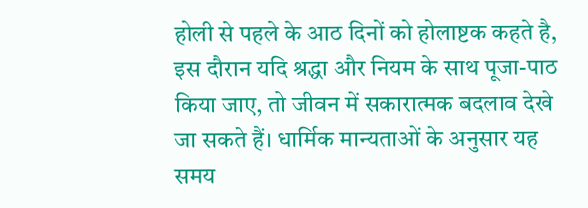होली से पहले के आठ दिनों को होलाष्टक कहते है, इस दौरान यदि श्रद्धा और नियम के साथ पूजा-पाठ किया जाए, तो जीवन में सकारात्मक बदलाव देखे जा सकते हैं। धार्मिक मान्यताओं के अनुसार यह समय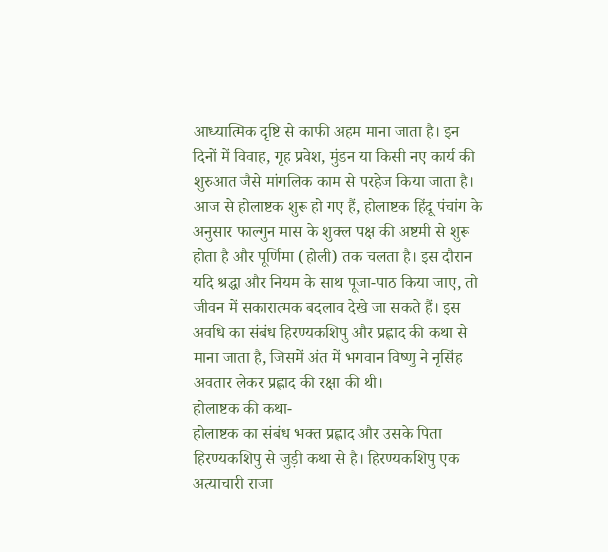आध्यात्मिक दृष्टि से काफी अहम माना जाता है। इन दिनों में विवाह, गृह प्रवेश, मुंडन या किसी नए कार्य की शुरुआत जैसे मांगलिक काम से परहेज किया जाता है।
आज से होलाष्टक शुरू हो गए हैं, होलाष्टक हिंदू पंचांग के अनुसार फाल्गुन मास के शुक्ल पक्ष की अष्टमी से शुरू होता है और पूर्णिमा (होली) तक चलता है। इस दौरान यदि श्रद्धा और नियम के साथ पूजा-पाठ किया जाए, तो जीवन में सकारात्मक बदलाव देखे जा सकते हैं। इस अवधि का संबंध हिरण्यकशिपु और प्रह्लाद की कथा से माना जाता है, जिसमें अंत में भगवान विष्णु ने नृसिंह अवतार लेकर प्रह्लाद की रक्षा की थी।
होलाष्टक की कथा-
होलाष्टक का संबंध भक्त प्रह्लाद और उसके पिता हिरण्यकशिपु से जुड़ी कथा से है। हिरण्यकशिपु एक अत्याचारी राजा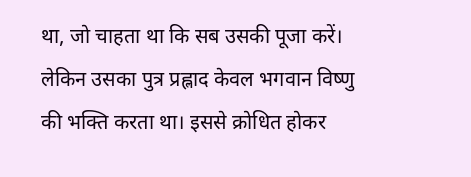था, जो चाहता था कि सब उसकी पूजा करें। लेकिन उसका पुत्र प्रह्लाद केवल भगवान विष्णु की भक्ति करता था। इससे क्रोधित होकर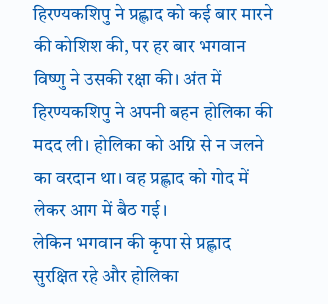हिरण्यकशिपु ने प्रह्लाद को कई बार मारने की कोशिश की, पर हर बार भगवान विष्णु ने उसकी रक्षा की। अंत में हिरण्यकशिपु ने अपनी बहन होलिका की मदद ली। होलिका को अग्नि से न जलने का वरदान था। वह प्रह्लाद को गोद में लेकर आग में बैठ गई।
लेकिन भगवान की कृपा से प्रह्लाद सुरक्षित रहे और होलिका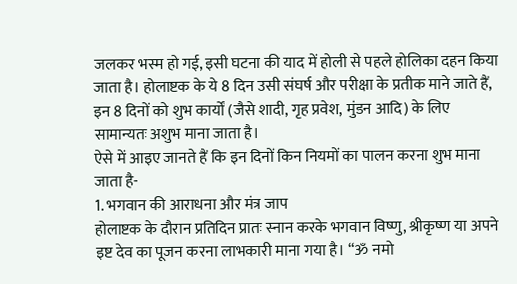जलकर भस्म हो गई, इसी घटना की याद में होली से पहले होलिका दहन किया जाता है। होलाष्टक के ये 8 दिन उसी संघर्ष और परीक्षा के प्रतीक माने जाते हैं, इन 8 दिनों को शुभ कार्यों (जैसे शादी, गृह प्रवेश, मुंडन आदि) के लिए सामान्यतः अशुभ माना जाता है।
ऐसे में आइए जानते हैं कि इन दिनों किन नियमों का पालन करना शुभ माना जाता है-
1. भगवान की आराधना और मंत्र जाप
होलाष्टक के दौरान प्रतिदिन प्रातः स्नान करके भगवान विष्णु, श्रीकृष्ण या अपने इष्ट देव का पूजन करना लाभकारी माना गया है। “ॐ नमो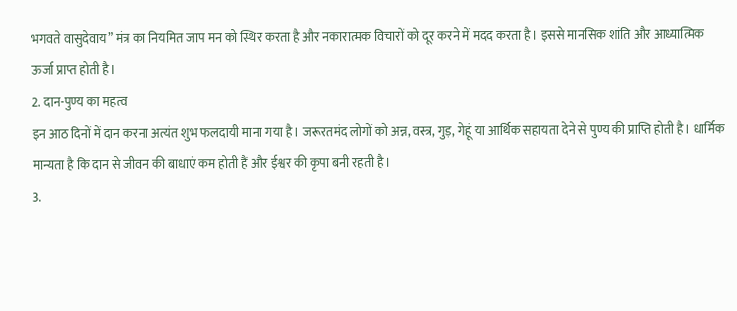भगवते वासुदेवाय” मंत्र का नियमित जाप मन को स्थिर करता है और नकारात्मक विचारों को दूर करने में मदद करता है। इससे मानसिक शांति और आध्यात्मिक ऊर्जा प्राप्त होती है।
2. दान-पुण्य का महत्व
इन आठ दिनों में दान करना अत्यंत शुभ फलदायी माना गया है। जरूरतमंद लोगों को अन्न, वस्त्र, गुड़, गेहूं या आर्थिक सहायता देने से पुण्य की प्राप्ति होती है। धार्मिक मान्यता है कि दान से जीवन की बाधाएं कम होती हैं और ईश्वर की कृपा बनी रहती है।
3.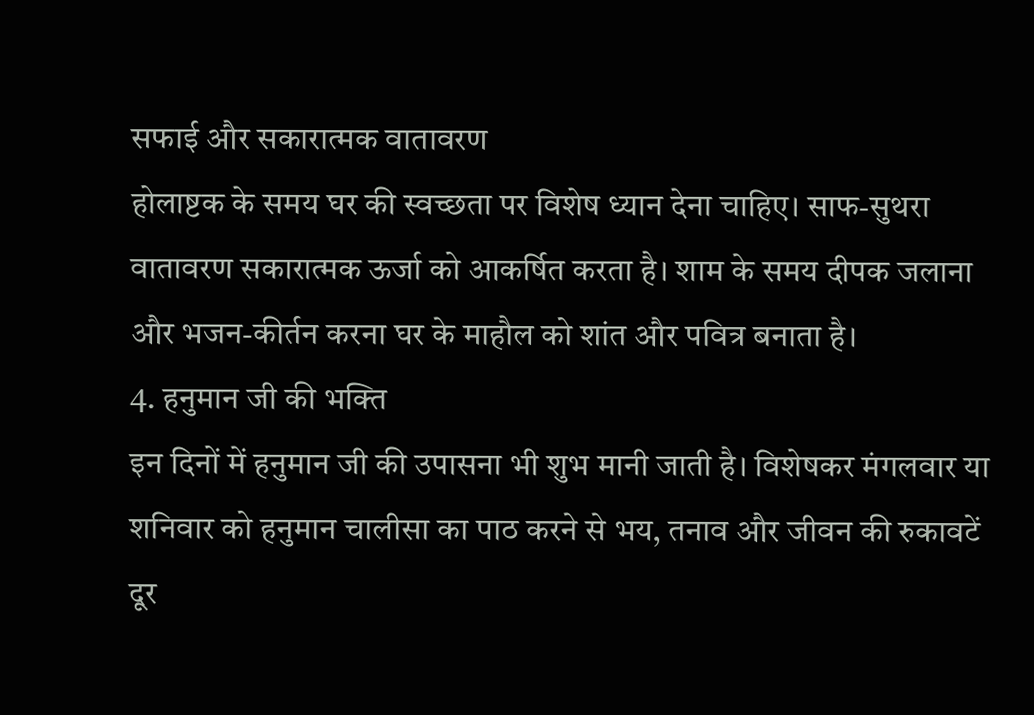सफाई और सकारात्मक वातावरण
होलाष्टक के समय घर की स्वच्छता पर विशेष ध्यान देना चाहिए। साफ-सुथरा वातावरण सकारात्मक ऊर्जा को आकर्षित करता है। शाम के समय दीपक जलाना और भजन-कीर्तन करना घर के माहौल को शांत और पवित्र बनाता है।
4. हनुमान जी की भक्ति
इन दिनों में हनुमान जी की उपासना भी शुभ मानी जाती है। विशेषकर मंगलवार या शनिवार को हनुमान चालीसा का पाठ करने से भय, तनाव और जीवन की रुकावटें दूर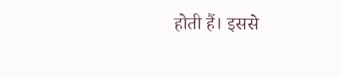होती हैं। इससे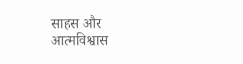साहस और आत्मविश्वास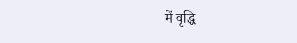में वृद्धि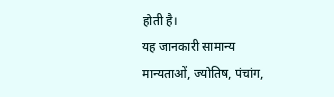होती है।
यह जानकारी सामान्य मान्यताओं, ज्योतिष, पंचांग,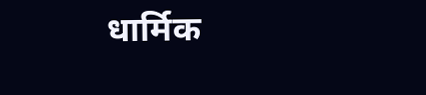धार्मिक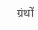ग्रंथों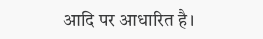आदि पर आधारित है।